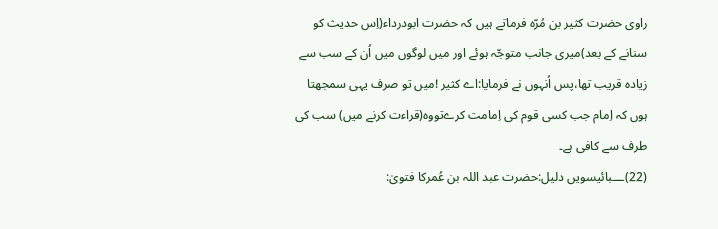راوی حضرت کثیر بن مُرّہ فرماتے ہیں کہ حضرت ابودرداء(اِس حدیث کو سنانے کے بعد)میری جانب متوجّہ ہوئے اور میں لوگوں میں اُن کے سب سے زیادہ قریب تھا،پس اُنہوں نے فرمایا:اے کثیر !میں تو صرف یہی سمجھتا ہوں کہ اِمام جب کسی قوم کی اِمامت کرےتووہ(قراءت کرنے میں) سب کی طرف سے کافی ہے۔
(22)ـــبائیسویں دلیل:حضرت عبد اللہ بن عُمرکا فتویٰ: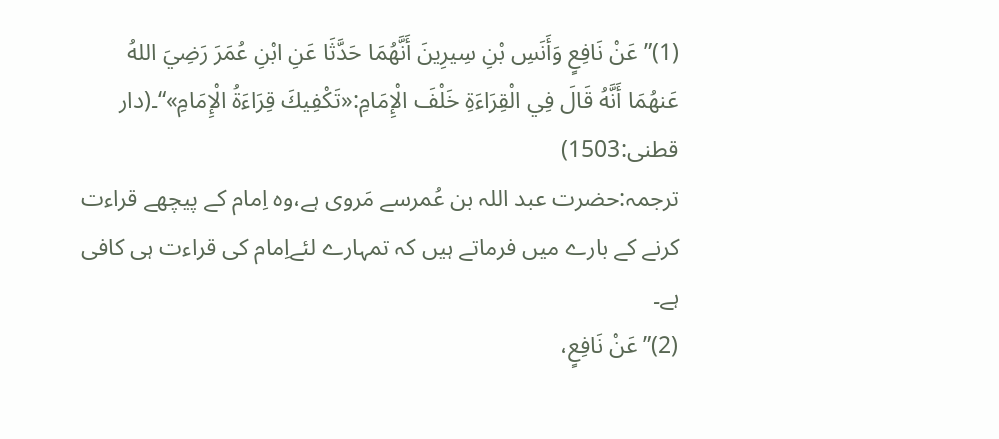(1)”عَنْ نَافِعٍ وَأَنَسِ بْنِ سِيرِينَ أَنَّهُمَا حَدَّثَا عَنِ ابْنِ عُمَرَ رَضِيَ اللهُ عَنهُمَا أَنَّهُ قَالَ فِي الْقِرَاءَةِ خَلْفَ الْإِمَامِ:«تَكْفِيكَ قِرَاءَةُ الْإِمَامِ»“۔(دار قطنی:1503)
ترجمہ:حضرت عبد اللہ بن عُمرسے مَروی ہے،وہ اِمام کے پیچھے قراءت کرنے کے بارے میں فرماتے ہیں کہ تمہارے لئےاِمام کی قراءت ہی کافی ہے۔
(2)”عَنْ نَافِعٍ،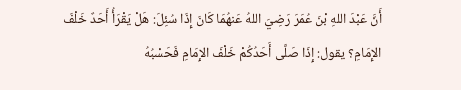أَنَّ عَبْدَ اللهِ بْنَ عُمَرَ رَضِيَ اللهُ عَنهُمَا كَانَ إِذَا سُئِلَ: هَلْ يَقْرَأُ أَحَدٌ خَلْفَ الإِمَامِ؟ يقول: إِذَا صَلَّى أَحَدُكُمْ خَلْفَ الإِمَامِ فَحَسْبُهُ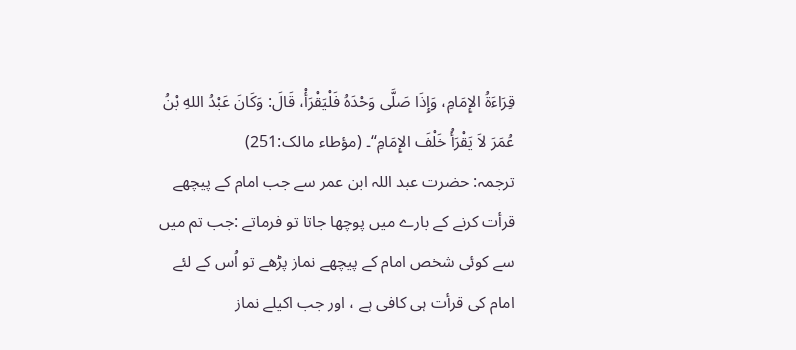قِرَاءَةُ الإِمَامِ، وَإِذَا صَلَّى وَحْدَهُ فَلْيَقْرَأْ، قَالَ: وَكَانَ عَبْدُ اللهِ بْنُ عُمَرَ لاَ يَقْرَأُ خَلْفَ الإِمَامِ“۔ (مؤطاء مالک:251)
ترجمہ: حضرت عبد اللہ ابن عمر سے جب امام کے پیچھے قرأت کرنے کے بارے میں پوچھا جاتا تو فرماتے :جب تم میں سے کوئی شخص امام کے پیچھے نماز پڑھے تو اُس کے لئے امام کی قرأت ہی کافی ہے ، اور جب اکیلے نماز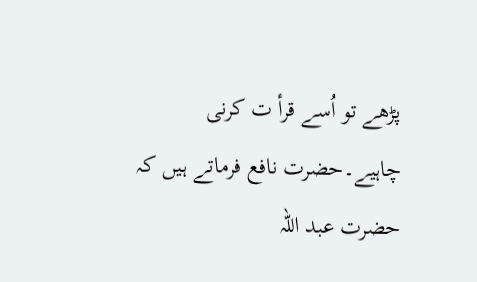پڑھے تو اُسے قرأ ت کرنی چاہیے۔حضرت نافع فرماتے ہیں کہ حضرت عبد اللہ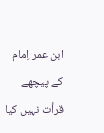ابن عمر اِمام کے پیچھے
قرأت نہیں کیا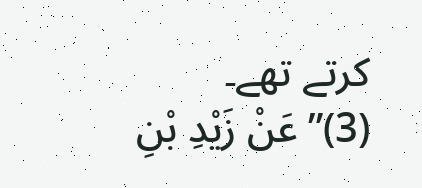کرتے تھے۔
(3)” عَنْ زَيْدِ بْنِ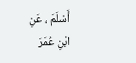أَسْلَمَ ، عَنِ ابْنِ عُمَرَ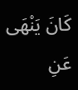كَانَ يَنْهَى عَنِ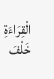الْقِرَاءَةِ خَلْفَ